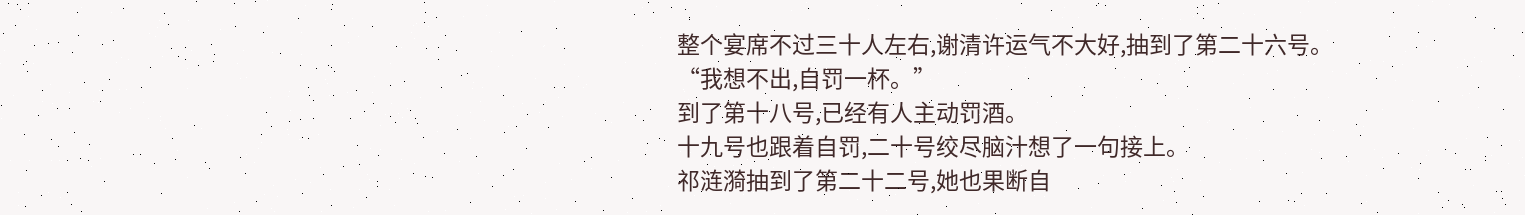整个宴席不过三十人左右,谢清许运气不大好,抽到了第二十六号。
“我想不出,自罚一杯。”
到了第十八号,已经有人主动罚酒。
十九号也跟着自罚,二十号绞尽脑汁想了一句接上。
祁涟漪抽到了第二十二号,她也果断自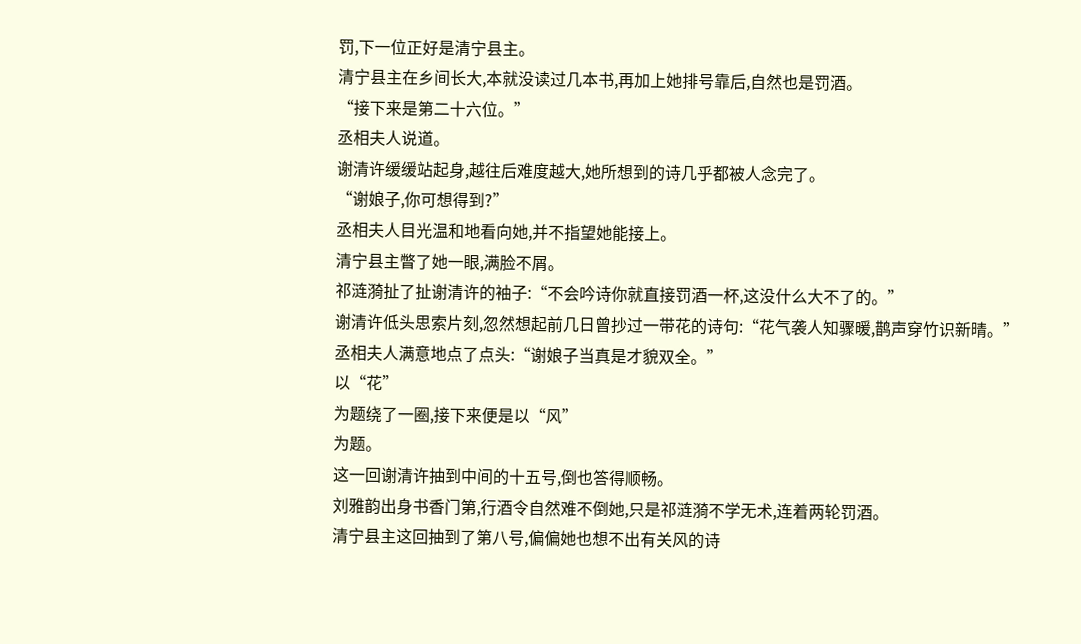罚,下一位正好是清宁县主。
清宁县主在乡间长大,本就没读过几本书,再加上她排号靠后,自然也是罚酒。
“接下来是第二十六位。”
丞相夫人说道。
谢清许缓缓站起身,越往后难度越大,她所想到的诗几乎都被人念完了。
“谢娘子,你可想得到?”
丞相夫人目光温和地看向她,并不指望她能接上。
清宁县主瞥了她一眼,满脸不屑。
祁涟漪扯了扯谢清许的袖子:“不会吟诗你就直接罚酒一杯,这没什么大不了的。”
谢清许低头思索片刻,忽然想起前几日曾抄过一带花的诗句:“花气袭人知骤暖,鹊声穿竹识新晴。”
丞相夫人满意地点了点头:“谢娘子当真是才貌双全。”
以“花”
为题绕了一圈,接下来便是以“风”
为题。
这一回谢清许抽到中间的十五号,倒也答得顺畅。
刘雅韵出身书香门第,行酒令自然难不倒她,只是祁涟漪不学无术,连着两轮罚酒。
清宁县主这回抽到了第八号,偏偏她也想不出有关风的诗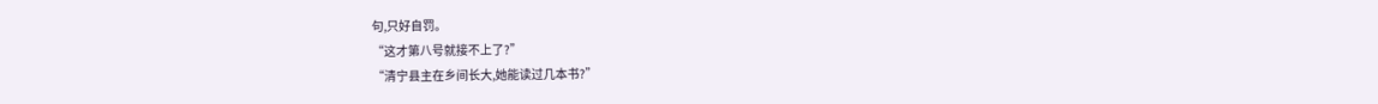句,只好自罚。
“这才第八号就接不上了?”
“清宁县主在乡间长大,她能读过几本书?”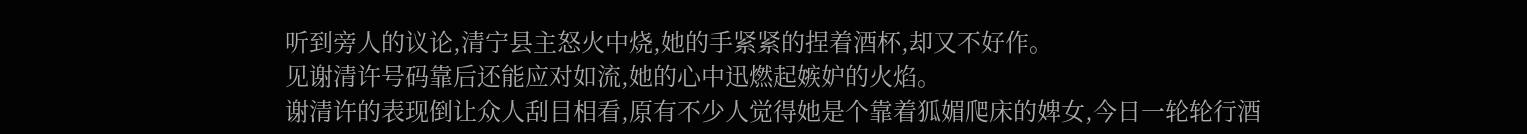听到旁人的议论,清宁县主怒火中烧,她的手紧紧的捏着酒杯,却又不好作。
见谢清许号码靠后还能应对如流,她的心中迅燃起嫉妒的火焰。
谢清许的表现倒让众人刮目相看,原有不少人觉得她是个靠着狐媚爬床的婢女,今日一轮轮行酒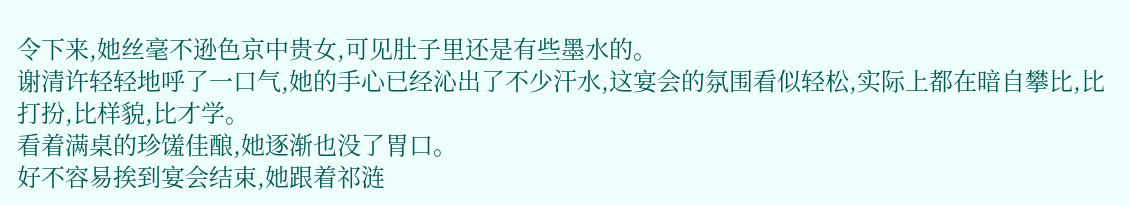令下来,她丝毫不逊色京中贵女,可见肚子里还是有些墨水的。
谢清许轻轻地呼了一口气,她的手心已经沁出了不少汗水,这宴会的氛围看似轻松,实际上都在暗自攀比,比打扮,比样貌,比才学。
看着满桌的珍馐佳酿,她逐渐也没了胃口。
好不容易挨到宴会结束,她跟着祁涟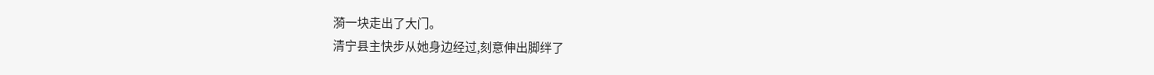漪一块走出了大门。
清宁县主快步从她身边经过,刻意伸出脚绊了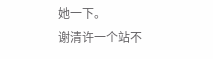她一下。
谢清许一个站不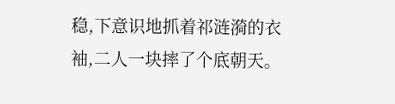稳,下意识地抓着祁涟漪的衣袖,二人一块摔了个底朝天。